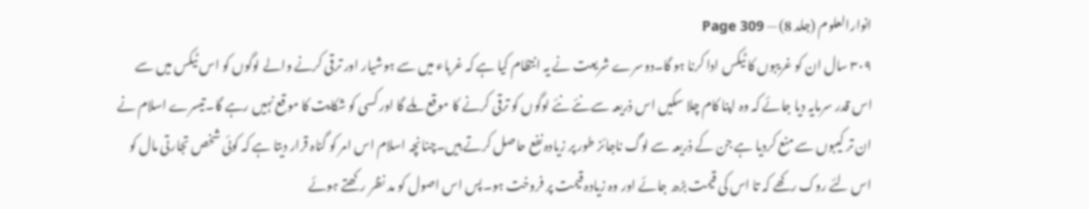انوارالعلوم (جلد 8) — Page 309
۳۰۹ سال ان کو غریبوں کا ٹیکس ادا کرنا ہو گا۔دوسرے شریعت نے یہ انتظام کیا ہے کہ غرباء میں سے ہوشیار اور ترقی کرنے والے لوگوں کو اس ٹیکس میں سے اس قدر سرمایہ دیا جائے کہ وہ اپنا کام چلا سکیں اس ذریعہ سے نئے نئے لوگوں کو ترقی کرنے کا موقع ملے گا اور کسی کو شکایت کا موقع نہیں رہے گا۔تیسرے اسلام نے ان تر کیبوں سے منع کردیا ہے جن کے ذریعہ سے لوگ ناجائز طور پر زیادہ نفع حاصل کرتے ہیں۔چنانچہ اسلام اس امر کو گناہ قرار دیتا ہے کہ کوئی شخص تجارتی مال کو اس لئے روک رکھے کہ تا اس کی قیمت بڑھ جائے اور وہ زیادہ قیمت پر فروخت ہو۔پس اس اصول کو مد نظر رکھتے ہوئے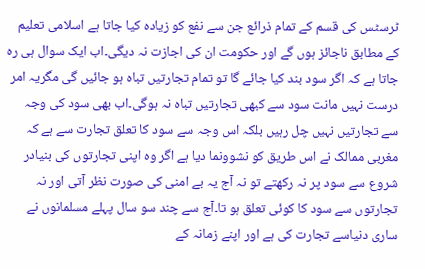ٹرسٹس کی قسم کے تمام ذرائع جن سے نفع کو زیادہ کیا جاتا ہے اسلامی تعلیم کے مطابق ناجائز ہوں گے اور حکومت ان کی اجازت نہ دیگی۔اب ایک سوال ہی رہ جاتا ہے کہ اگر سود بند کیا جائے گا تو تمام تجارتیں تباہ ہو جائیں گی مگریہ امر درست نہیں مانت سود سے کبھی تجارتیں تباہ نہ ہوگی۔اب بھی سود کی وجہ سے تجارتیں نہیں چل رہیں بلکہ اس وجہ سے سود کا تعلق تجارت سے ہے کہ مغربی ممالک نے اس طریق کو نشوونما دیا ہے اگر وہ اپنی تجارتوں کی بنیادر شروع سے سود پر نہ رکھتے تو نہ آج یہ بے امنی کی صورت نظر آتی اور نہ تجارتوں سے سود کا کوئی تعلق ہو تا۔آج سے چند سو سال پہلے مسلمانوں نے ساری دنیاسے تجارت کی ہے اور اپنے زمانہ کے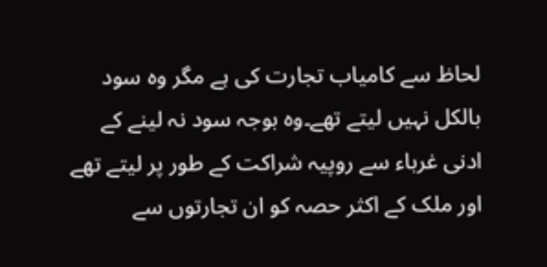لحاظ سے کامیاب تجارت کی ہے مگر وہ سود بالکل نہیں لیتے تھے۔وہ بوجہ سود نہ لینے کے ادنی غرباء سے روپیہ شراکت کے طور پر لیتے تھے اور ملک کے اکثر حصہ کو ان تجارتوں سے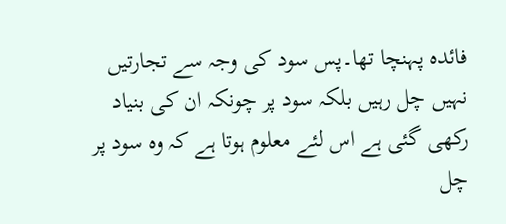فائدہ پہنچا تھا۔پس سود کی وجہ سے تجارتیں نہیں چل رہیں بلکہ سود پر چونکہ ان کی بنیاد رکھی گئی ہے اس لئے معلوم ہوتا ہے کہ وہ سود پر چل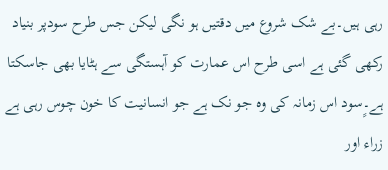رہی ہیں۔بے شک شروع میں دقتیں ہو نگی لیکن جس طرح سودپر بنیاد رکھی گئی ہے اسی طرح اس عمارت کو آہستگی سے ہٹایا بھی جاسکتا ہے۔ٍسود اس زمانہ کی وہ جو نک ہے جو انسانیت کا خون چوس رہی ہے زراء اور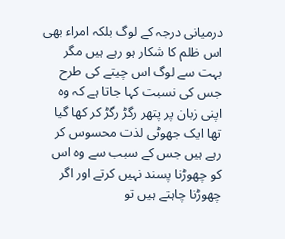درمیانی درجہ کے لوگ بلکہ امراء بھی اس ظلم کا شکار ہو رہے ہیں مگر بہت سے لوگ اس چیتے کی طرح جس کی نسبت کہا جاتا ہے کہ وہ اپنی زبان پر پتھر رگڑ رگڑ کر کھا گیا تھا ایک جھوٹی لذت محسوس کر رہے ہیں جس کے سبب سے وہ اس کو چھوڑنا پسند نہیں کرتے اور اگر چھوڑنا چاہتے ہیں تو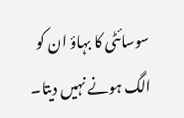سوسائٹی کا بہاؤ ان کو الگ ہونے نہیں دیتا۔